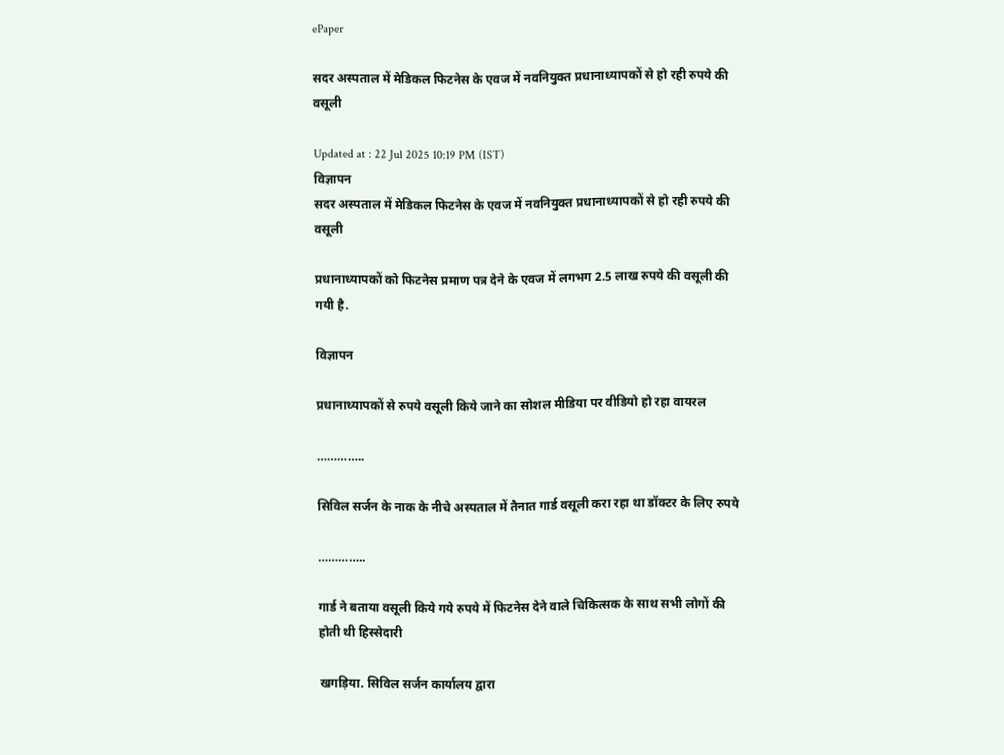ePaper

सदर अस्पताल में मेडिकल फिटनेस के एवज में नवनियुक्त प्रधानाध्यापकों से हो रही रुपये की वसूली

Updated at : 22 Jul 2025 10:19 PM (IST)
विज्ञापन
सदर अस्पताल में मेडिकल फिटनेस के एवज में नवनियुक्त प्रधानाध्यापकों से हो रही रुपये की वसूली

प्रधानाध्यापकों को फिटनेस प्रमाण पत्र देने के एवज में लगभग 2.5 लाख रुपये की वसूली की गयी है.

विज्ञापन

प्रधानाध्यापकों से रुपये वसूली किये जाने का सोशल मीडिया पर वीडियो हो रहा वायरल

…………..

सिविल सर्जन के नाक के नीचे अस्पताल में तैनात गार्ड वसूली करा रहा था डॉक्टर के लिए रुपये

…………..

गार्ड ने बताया वसूली किये गये रुपये में फिटनेस देने वाले चिकित्सक के साथ सभी लोगों की होती थी हिस्सेदारी

खगड़िया. सिविल सर्जन कार्यालय द्वारा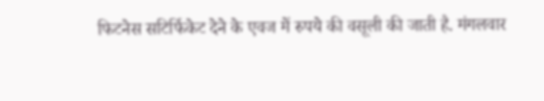फिटनेस सटिर्फिकेट देने के एवज में रुपये की वसूली की जाती है. मंगलवार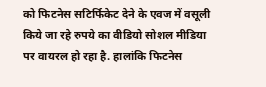को फिटनेस सटिर्फिकेट देने के एवज में वसूली किये जा रहे रुपये का वीडियो सोशल मीडिया पर वायरल हो रहा है. हालांकि फिटनेस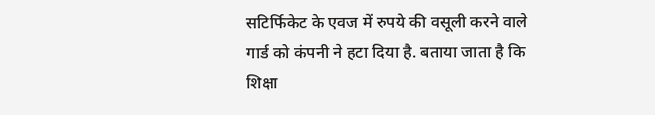सटिर्फिकेट के एवज में रुपये की वसूली करने वाले गार्ड को कंपनी ने हटा दिया है. बताया जाता है कि शिक्षा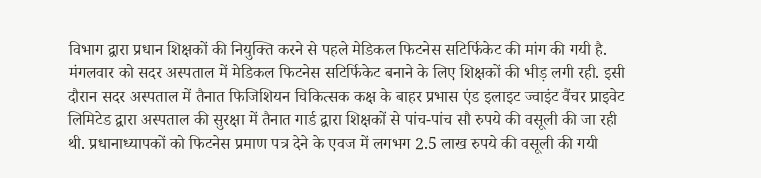विभाग द्वारा प्रधान शिक्षकों की नियुक्ति करने से पहले मेडिकल फिटनेस सटिर्फिकेट की मांग की गयी है. मंगलवार को सदर अस्पताल में मेडिकल फिटनेस सटिर्फिकेट बनाने के लिए शिक्षकों की भीड़ लगी रही. इसी दौरान सदर अस्पताल में तैनात फिजिशियन चिकित्सक कक्ष के बाहर प्रभास एंड इलाइट ज्वाइंट वैंचर प्राइवेट लिमिटेड द्वारा अस्पताल की सुरक्षा में तैनात गार्ड द्वारा शिक्षकों से पांच-पांच सौ रुपये की वसूली की जा रही थी. प्रधानाध्यापकों को फिटनेस प्रमाण पत्र देने के एवज में लगभग 2.5 लाख रुपये की वसूली की गयी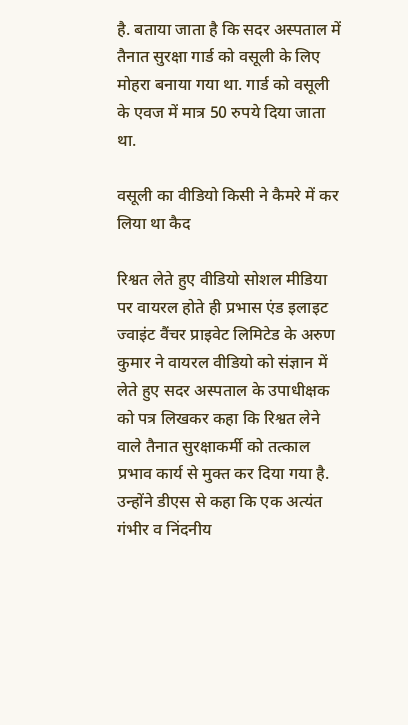है. बताया जाता है कि सदर अस्पताल में तैनात सुरक्षा गार्ड को वसूली के लिए मोहरा बनाया गया था. गार्ड को वसूली के एवज में मात्र 50 रुपये दिया जाता था.

वसूली का वीडियो किसी ने कैमरे में कर लिया था कैद

रिश्वत लेते हुए वीडियो सोशल मीडिया पर वायरल होते ही प्रभास एंड इलाइट ज्वाइंट वैंचर प्राइवेट लिमिटेड के अरुण कुमार ने वायरल वीडियो को संज्ञान में लेते हुए सदर अस्पताल के उपाधीक्षक को पत्र लिखकर कहा कि रिश्वत लेने वाले तैनात सुरक्षाकर्मी को तत्काल प्रभाव कार्य से मुक्त कर दिया गया है. उन्होंने डीएस से कहा कि एक अत्यंत गंभीर व निंदनीय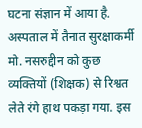घटना संज्ञान में आया है. अस्पताल में तैनात सुरक्षाकर्मी मो. नसरुद्दीन को कुछ व्यक्तियों (शिक्षक) से रिश्वत लेते रंगे हाथ पकड़ा गया. इस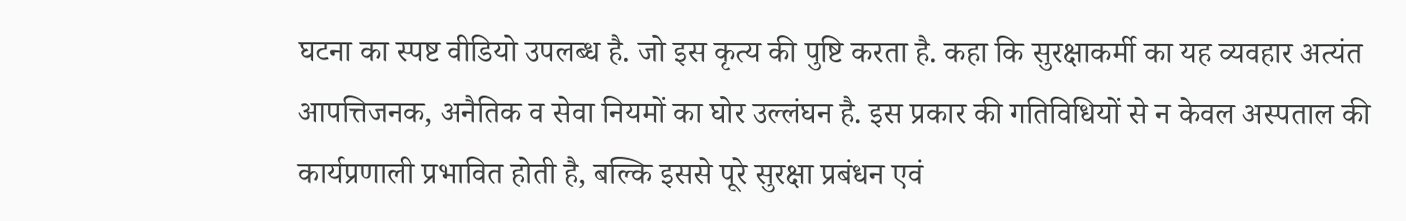घटना का स्पष्ट वीडियो उपलब्ध है. जो इस कृत्य की पुष्टि करता है. कहा कि सुरक्षाकर्मी का यह व्यवहार अत्यंत आपत्तिजनक, अनैतिक व सेवा नियमों का घोर उल्लंघन है. इस प्रकार की गतिविधियों से न केवल अस्पताल की कार्यप्रणाली प्रभावित होती है, बल्कि इससे पूरे सुरक्षा प्रबंधन एवं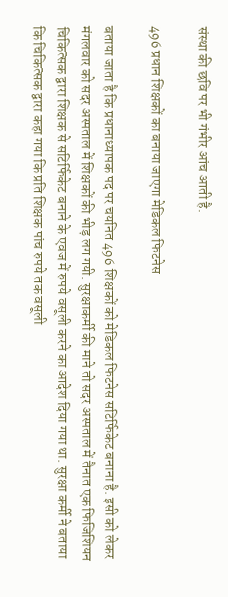संस्था की छवि पर भी गंभीर आंच आती है.

496 प्रधान शिक्षकों का बनाया जाएगा मेडिकल फिटनेस

बताया जाता है कि प्रधानाध्यापक पद पर चयनित 496 शिक्षकों को मेडिकल फिटनेस सटिर्फिकेट बनाना है. इसी को लेकर मंगलवार को सदर अस्पताल में शिक्षकों की भीड़ लग गयी. सुरक्षाकर्मी की माने तो सदर अस्पताल में तैनात एक फिजिशियन चिकित्सक द्वारा शिक्षक से सटिर्फिकेट बनाने के एवज में रुपये वसूली करने का आदेश दिया गया था. सुरक्षा कर्मी ने बताया कि चिकित्सक द्वारा कहा गया कि प्रति शिक्षक पांच रुपये तक वसूली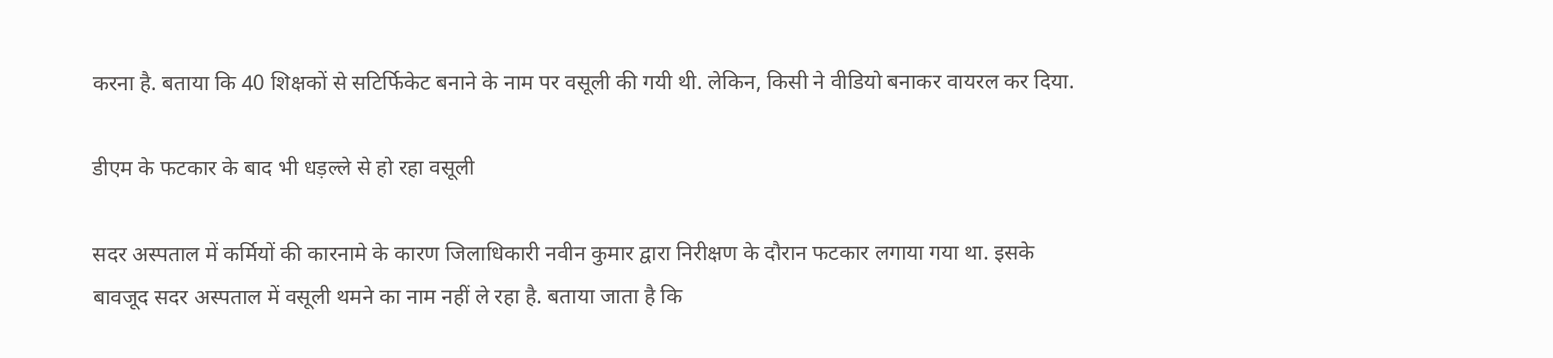करना है. बताया कि 40 शिक्षकों से सटिर्फिकेट बनाने के नाम पर वसूली की गयी थी. लेकिन, किसी ने वीडियो बनाकर वायरल कर दिया.

डीएम के फटकार के बाद भी धड़ल्ले से हो रहा वसूली

सदर अस्पताल में कर्मियों की कारनामे के कारण जिलाधिकारी नवीन कुमार द्वारा निरीक्षण के दौरान फटकार लगाया गया था. इसके बावजूद सदर अस्पताल में वसूली थमने का नाम नहीं ले रहा है. बताया जाता है कि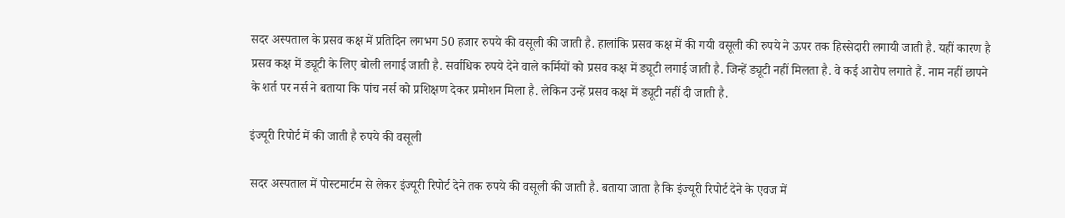सदर अस्पताल के प्रसव कक्ष में प्रतिदिन लगभग 50 हजार रुपये की वसूली की जाती है. हालांकि प्रसव कक्ष में की गयी वसूली की रुपये ने ऊपर तक हिस्सेदारी लगायी जाती है. यहीं कारण है प्रसव कक्ष में ड्यूटी के लिए बोली लगाई जाती है. सर्वाधिक रुपये देने वाले कर्मियों को प्रसव कक्ष में ड्यूटी लगाई जाती है. जिन्हें ड्यूटी नहीं मिलता है. वे कई आरोप लगाते हैं. नाम नहीं छापने के शर्त पर नर्स ने बताया कि पांच नर्स को प्रशिक्षण देकर प्रमोशन मिला है. लेकिन उन्हें प्रसव कक्ष में ड्यूटी नहीं दी जाती है.

इंज्यूरी रिपोर्ट में की जाती है रुपये की वसूली

सदर अस्पताल में पोस्टमार्टम से लेकर इंज्यूरी रिपोर्ट देने तक रुपये की वसूली की जाती है. बताया जाता है कि इंज्यूरी रिपोर्ट देने के एवज में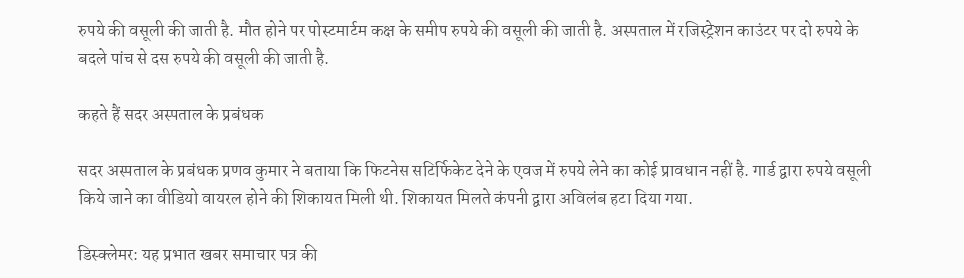रुपये की वसूली की जाती है. मौत होने पर पोस्टमार्टम कक्ष के समीप रुपये की वसूली की जाती है. अस्पताल में रजिस्ट्रेशन काउंटर पर दो रुपये के बदले पांच से दस रुपये की वसूली की जाती है.

कहते हैं सदर अस्पताल के प्रबंधक

सदर अस्पताल के प्रबंधक प्रणव कुमार ने बताया कि फिटनेस सटिर्फिकेट देने के एवज में रुपये लेने का कोई प्रावधान नहीं है. गार्ड द्वारा रुपये वसूली किये जाने का वीडियो वायरल होने की शिकायत मिली थी. शिकायत मिलते कंपनी द्वारा अविलंब हटा दिया गया.

डिस्क्लेमर: यह प्रभात खबर समाचार पत्र की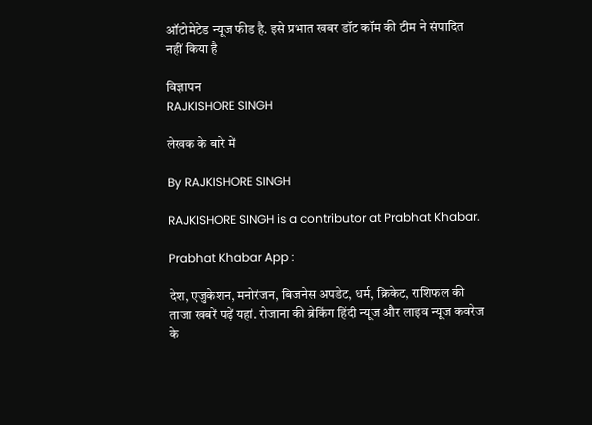ऑटोमेटेड न्यूज फीड है. इसे प्रभात खबर डॉट कॉम की टीम ने संपादित नहीं किया है

विज्ञापन
RAJKISHORE SINGH

लेखक के बारे में

By RAJKISHORE SINGH

RAJKISHORE SINGH is a contributor at Prabhat Khabar.

Prabhat Khabar App :

देश, एजुकेशन, मनोरंजन, बिजनेस अपडेट, धर्म, क्रिकेट, राशिफल की ताजा खबरें पढ़ें यहां. रोजाना की ब्रेकिंग हिंदी न्यूज और लाइव न्यूज कवरेज के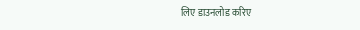लिए डाउनलोड करिए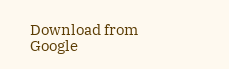Download from Google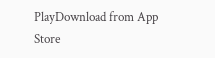PlayDownload from App Store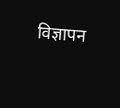विज्ञापन